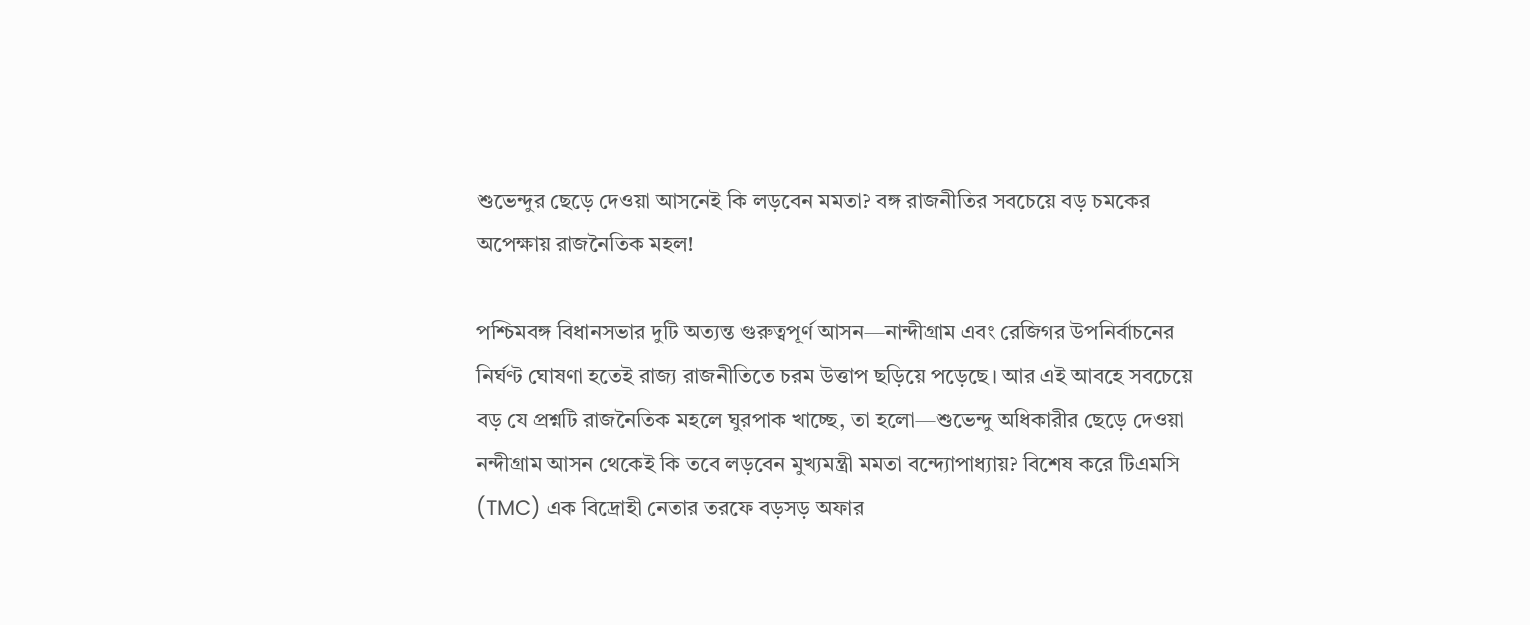শুভেন্দুর ছেড়ে দেওয়া আসনেই কি লড়বেন মমতা? বঙ্গ রাজনীতির সবচেয়ে বড় চমকের অপেক্ষায় রাজনৈতিক মহল!

পশ্চিমবঙ্গ বিধানসভার দুটি অত্যন্ত গুরুত্বপূর্ণ আসন—নান্দীগ্রাম এবং রেজিগর উপনির্বাচনের নির্ঘণ্ট ঘোষণা হতেই রাজ্য রাজনীতিতে চরম উত্তাপ ছড়িয়ে পড়েছে। আর এই আবহে সবচেয়ে বড় যে প্রশ্নটি রাজনৈতিক মহলে ঘুরপাক খাচ্ছে, তা হলো—শুভেন্দু অধিকারীর ছেড়ে দেওয়া নন্দীগ্রাম আসন থেকেই কি তবে লড়বেন মুখ্যমন্ত্রী মমতা বন্দ্যোপাধ্যায়? বিশেষ করে টিএমসি (TMC) এক বিদ্রোহী নেতার তরফে বড়সড় অফার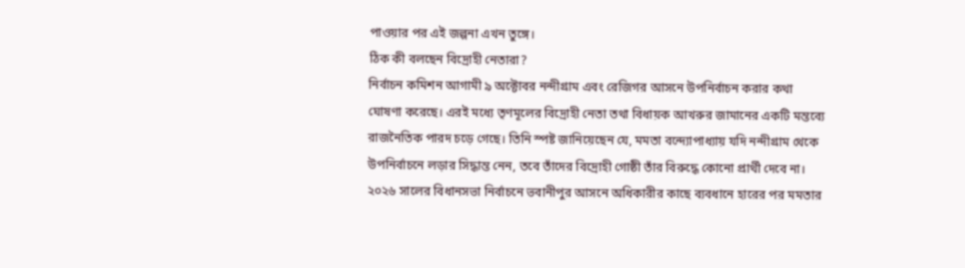পাওয়ার পর এই জল্পনা এখন তুঙ্গে।
ঠিক কী বলছেন বিদ্রোহী নেতারা?
নির্বাচন কমিশন আগামী ৯ অক্টোবর নন্দীগ্রাম এবং রেজিগর আসনে উপনির্বাচন করার কথা ঘোষণা করেছে। এরই মধ্যে তৃণমূলের বিদ্রোহী নেতা তথা বিধায়ক আখরুর জামানের একটি মন্তব্যে রাজনৈতিক পারদ চড়ে গেছে। তিনি স্পষ্ট জানিয়েছেন যে, মমতা বন্দ্যোপাধ্যায় যদি নন্দীগ্রাম থেকে উপনির্বাচনে লড়ার সিদ্ধান্ত নেন, তবে তাঁদের বিদ্রোহী গোষ্ঠী তাঁর বিরুদ্ধে কোনো প্রার্থী দেবে না।
২০২৬ সালের বিধানসভা নির্বাচনে ভবানীপুর আসনে অধিকারীর কাছে ব্যবধানে হারের পর মমতার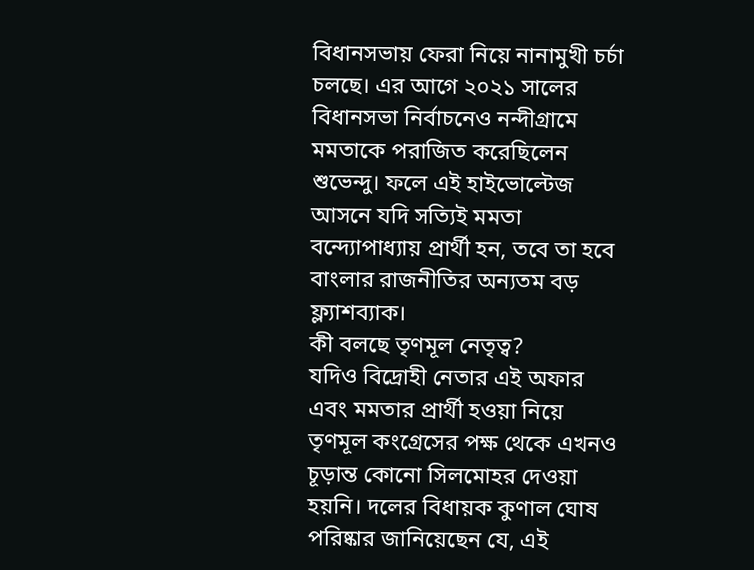বিধানসভায় ফেরা নিয়ে নানামুখী চর্চা চলছে। এর আগে ২০২১ সালের বিধানসভা নির্বাচনেও নন্দীগ্রামে মমতাকে পরাজিত করেছিলেন শুভেন্দু। ফলে এই হাইভোল্টেজ আসনে যদি সত্যিই মমতা বন্দ্যোপাধ্যায় প্রার্থী হন, তবে তা হবে বাংলার রাজনীতির অন্যতম বড় ফ্ল্যাশব্যাক।
কী বলছে তৃণমূল নেতৃত্ব?
যদিও বিদ্রোহী নেতার এই অফার এবং মমতার প্রার্থী হওয়া নিয়ে তৃণমূল কংগ্রেসের পক্ষ থেকে এখনও চূড়ান্ত কোনো সিলমোহর দেওয়া হয়নি। দলের বিধায়ক কুণাল ঘোষ পরিষ্কার জানিয়েছেন যে, এই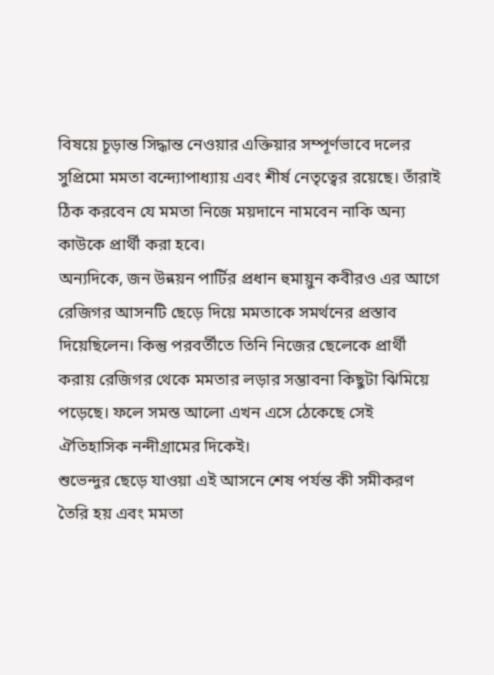বিষয়ে চূড়ান্ত সিদ্ধান্ত নেওয়ার এক্তিয়ার সম্পূর্ণভাবে দলের সুপ্রিমো মমতা বন্দ্যোপাধ্যায় এবং শীর্ষ নেতৃত্বের রয়েছে। তাঁরাই ঠিক করবেন যে মমতা নিজে ময়দানে নামবেন নাকি অন্য কাউকে প্রার্থী করা হবে।
অন্যদিকে, জন উন্নয়ন পার্টির প্রধান হুমায়ুন কবীরও এর আগে রেজিগর আসনটি ছেড়ে দিয়ে মমতাকে সমর্থনের প্রস্তাব দিয়েছিলেন। কিন্তু পরবর্তীতে তিনি নিজের ছেলেকে প্রার্থী করায় রেজিগর থেকে মমতার লড়ার সম্ভাবনা কিছুটা ঝিমিয়ে পড়েছে। ফলে সমস্ত আলো এখন এসে ঠেকেছে সেই ঐতিহাসিক নন্দীগ্রামের দিকেই।
শুভেন্দুর ছেড়ে যাওয়া এই আসনে শেষ পর্যন্ত কী সমীকরণ তৈরি হয় এবং মমতা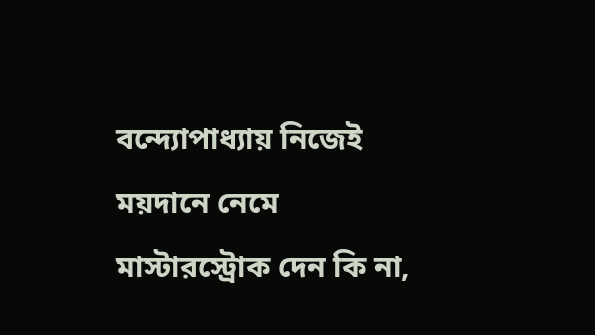বন্দ্যোপাধ্যায় নিজেই ময়দানে নেমে মাস্টারস্ট্রোক দেন কি না,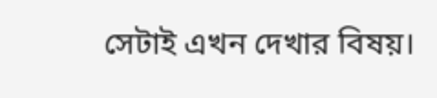সেটাই এখন দেখার বিষয়।